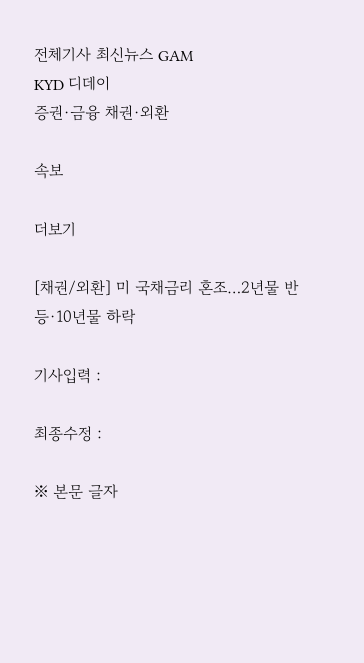전체기사 최신뉴스 GAM
KYD 디데이
증권·금융 채권·외환

속보

더보기

[채권/외환] 미 국채금리 혼조…2년물 반등·10년물 하락

기사입력 :

최종수정 :

※ 본문 글자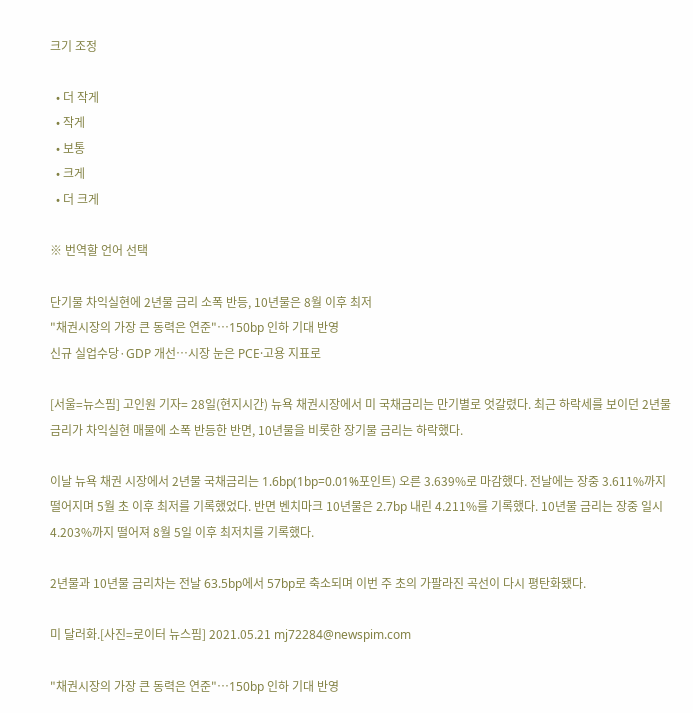크기 조정

  • 더 작게
  • 작게
  • 보통
  • 크게
  • 더 크게

※ 번역할 언어 선택

단기물 차익실현에 2년물 금리 소폭 반등, 10년물은 8월 이후 최저
"채권시장의 가장 큰 동력은 연준"…150bp 인하 기대 반영
신규 실업수당·GDP 개선…시장 눈은 PCE·고용 지표로

[서울=뉴스핌] 고인원 기자= 28일(현지시간) 뉴욕 채권시장에서 미 국채금리는 만기별로 엇갈렸다. 최근 하락세를 보이던 2년물 금리가 차익실현 매물에 소폭 반등한 반면, 10년물을 비롯한 장기물 금리는 하락했다.

이날 뉴욕 채권 시장에서 2년물 국채금리는 1.6bp(1bp=0.01%포인트) 오른 3.639%로 마감했다. 전날에는 장중 3.611%까지 떨어지며 5월 초 이후 최저를 기록했었다. 반면 벤치마크 10년물은 2.7bp 내린 4.211%를 기록했다. 10년물 금리는 장중 일시 4.203%까지 떨어져 8월 5일 이후 최저치를 기록했다.

2년물과 10년물 금리차는 전날 63.5bp에서 57bp로 축소되며 이번 주 초의 가팔라진 곡선이 다시 평탄화됐다.

미 달러화.[사진=로이터 뉴스핌] 2021.05.21 mj72284@newspim.com

"채권시장의 가장 큰 동력은 연준"…150bp 인하 기대 반영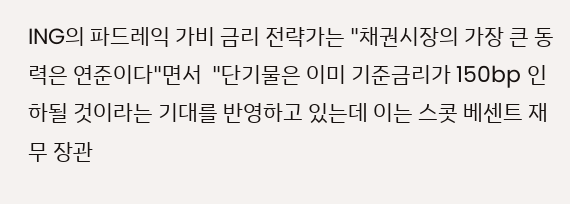ING의 파드레익 가비 금리 전략가는 "채권시장의 가장 큰 동력은 연준이다"면서  "단기물은 이미 기준금리가 150bp 인하될 것이라는 기대를 반영하고 있는데 이는 스콧 베센트 재무 장관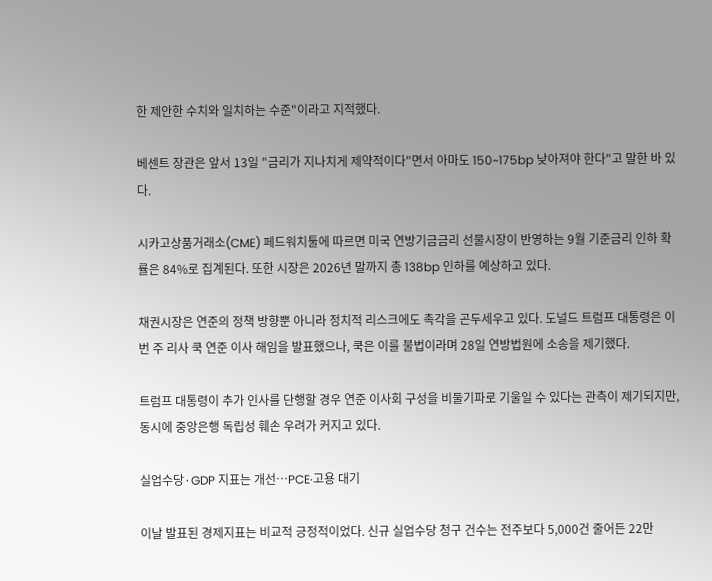한 제안한 수치와 일치하는 수준"이라고 지적했다.

베센트 장관은 앞서 13일 "금리가 지나치게 제약적이다"면서 아마도 150~175bp 낮아져야 한다"고 말한 바 있다.

시카고상품거래소(CME) 페드워치툴에 따르면 미국 연방기금금리 선물시장이 반영하는 9월 기준금리 인하 확률은 84%로 집계된다. 또한 시장은 2026년 말까지 총 138bp 인하를 예상하고 있다.

채권시장은 연준의 정책 방향뿐 아니라 정치적 리스크에도 촉각을 곤두세우고 있다. 도널드 트럼프 대통령은 이번 주 리사 쿡 연준 이사 해임을 발표했으나, 쿡은 이를 불법이라며 28일 연방법원에 소송을 제기했다.

트럼프 대통령이 추가 인사를 단행할 경우 연준 이사회 구성을 비둘기파로 기울일 수 있다는 관측이 제기되지만, 동시에 중앙은행 독립성 훼손 우려가 커지고 있다.

실업수당·GDP 지표는 개선…PCE·고용 대기

이날 발표된 경제지표는 비교적 긍정적이었다. 신규 실업수당 청구 건수는 전주보다 5,000건 줄어든 22만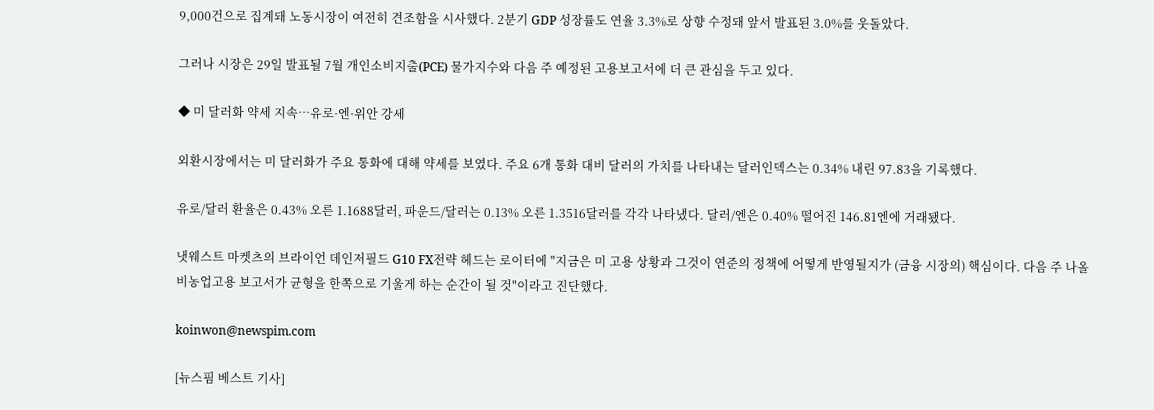9,000건으로 집계돼 노동시장이 여전히 견조함을 시사했다. 2분기 GDP 성장률도 연율 3.3%로 상향 수정돼 앞서 발표된 3.0%를 웃돌았다.

그러나 시장은 29일 발표될 7월 개인소비지출(PCE) 물가지수와 다음 주 예정된 고용보고서에 더 큰 관심을 두고 있다.

◆ 미 달러화 약세 지속…유로·엔·위안 강세

외환시장에서는 미 달러화가 주요 통화에 대해 약세를 보였다. 주요 6개 통화 대비 달러의 가치를 나타내는 달러인덱스는 0.34% 내린 97.83을 기록했다.

유로/달러 환율은 0.43% 오른 1.1688달러, 파운드/달러는 0.13% 오른 1.3516달러를 각각 나타냈다. 달러/엔은 0.40% 떨어진 146.81엔에 거래됐다.

냇웨스트 마켓츠의 브라이언 데인저필드 G10 FX전략 헤드는 로이터에 "지금은 미 고용 상황과 그것이 연준의 정책에 어떻게 반영될지가 (금융 시장의) 핵심이다. 다음 주 나올 비농업고용 보고서가 균형을 한쪽으로 기울게 하는 순간이 될 것"이라고 진단했다.

koinwon@newspim.com

[뉴스핌 베스트 기사]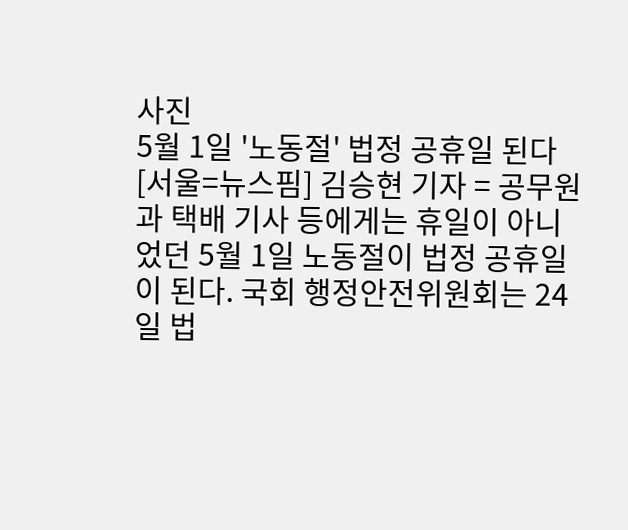사진
5월 1일 '노동절' 법정 공휴일 된다 [서울=뉴스핌] 김승현 기자 = 공무원과 택배 기사 등에게는 휴일이 아니었던 5월 1일 노동절이 법정 공휴일이 된다. 국회 행정안전위원회는 24일 법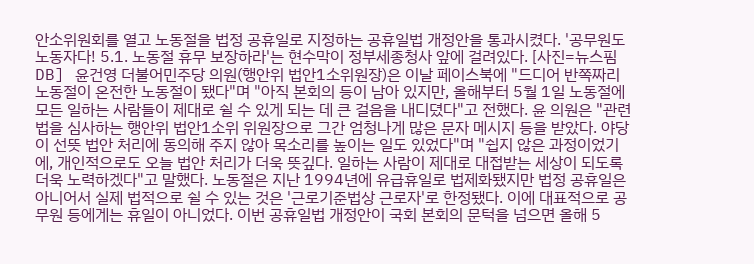안소위원회를 열고 노동절을 법정 공휴일로 지정하는 공휴일법 개정안을 통과시켰다. '공무원도 노동자다! 5.1. 노동절 휴무 보장하라'는 현수막이 정부세종청사 앞에 걸려있다. [사진=뉴스핌 DB] 윤건영 더불어민주당 의원(행안위 법안1소위원장)은 이날 페이스북에 "드디어 반쪽짜리 노동절이 온전한 노동절이 됐다"며 "아직 본회의 등이 남아 있지만, 올해부터 5월 1일 노동절에 모든 일하는 사람들이 제대로 쉴 수 있게 되는 데 큰 걸음을 내디뎠다"고 전했다. 윤 의원은 "관련 법을 심사하는 행안위 법안1소위 위원장으로 그간 엄청나게 많은 문자 메시지 등을 받았다. 야당이 선뜻 법안 처리에 동의해 주지 않아 목소리를 높이는 일도 있었다"며 "쉽지 않은 과정이었기에, 개인적으로도 오늘 법안 처리가 더욱 뜻깊다. 일하는 사람이 제대로 대접받는 세상이 되도록 더욱 노력하겠다"고 말했다. 노동절은 지난 1994년에 유급휴일로 법제화됐지만 법정 공휴일은 아니어서 실제 법적으로 쉴 수 있는 것은 '근로기준법상 근로자'로 한정됐다. 이에 대표적으로 공무원 등에게는 휴일이 아니었다. 이번 공휴일법 개정안이 국회 본회의 문턱을 넘으면 올해 5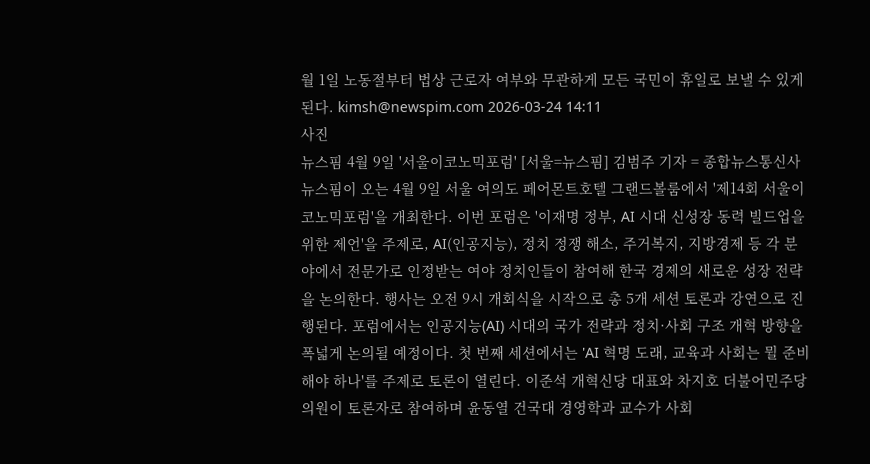월 1일 노동절부터 법상 근로자 여부와 무관하게 모든 국민이 휴일로 보낼 수 있게 된다. kimsh@newspim.com 2026-03-24 14:11
사진
뉴스핌 4월 9일 '서울이코노믹포럼' [서울=뉴스핌] 김범주 기자 = 종합뉴스통신사 뉴스핌이 오는 4월 9일 서울 여의도 페어몬트호텔 그랜드볼룸에서 '제14회 서울이코노믹포럼'을 개최한다. 이번 포럼은 '이재명 정부, AI 시대 신성장 동력 빌드업을 위한 제언'을 주제로, AI(인공지능), 정치 정쟁 해소, 주거복지, 지방경제 등 각 분야에서 전문가로 인정받는 여야 정치인들이 참여해 한국 경제의 새로운 성장 전략을 논의한다. 행사는 오전 9시 개회식을 시작으로 총 5개 세션 토론과 강연으로 진행된다. 포럼에서는 인공지능(AI) 시대의 국가 전략과 정치·사회 구조 개혁 방향을 폭넓게 논의될 예정이다. 첫 번째 세션에서는 'AI 혁명 도래, 교육과 사회는 뭘 준비해야 하나'를 주제로 토론이 열린다. 이준석 개혁신당 대표와 차지호 더불어민주당 의원이 토론자로 참여하며 윤동열 건국대 경영학과 교수가 사회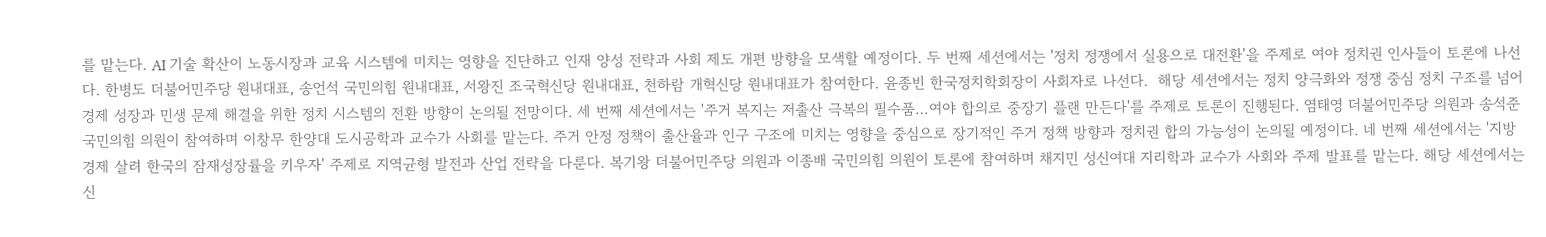를 맡는다. AI 기술 확산이 노동시장과 교육 시스템에 미치는 영향을 진단하고 인재 양성 전략과 사회 제도 개편 방향을 모색할 예정이다. 두 번째 세션에서는 '정치 정쟁에서 실용으로 대전환'을 주제로 여야 정치권 인사들이 토론에 나선다. 한병도 더불어민주당 원내대표, 송언석 국민의힘 원내대표, 서왕진 조국혁신당 원내대표, 천하람 개혁신당 원내대표가 참여한다. 윤종빈 한국정치학회장이 사회자로 나선다.  해당 세션에서는 정치 양극화와 정쟁 중심 정치 구조를 넘어 경제 성장과 민생 문제 해결을 위한 정치 시스템의 전환 방향이 논의될 전망이다. 세 번째 세션에서는 '주거 복지는 저출산 극복의 필수품…여야 합의로 중장기 플랜 만든다'를 주제로 토론이 진행된다. 염태영 더불어민주당 의원과 송석준 국민의힘 의원이 참여하며 이창무 한양대 도시공학과 교수가 사회를 맡는다. 주거 안정 정책이 출산율과 인구 구조에 미치는 영향을 중심으로 장기적인 주거 정책 방향과 정치권 합의 가능성이 논의될 예정이다. 네 번째 세션에서는 '지방경제 살려 한국의 잠재성장률을 키우자' 주제로 지역균형 발전과 산업 전략을 다룬다. 복기왕 더불어민주당 의원과 이종배 국민의힘 의원이 토론에 참여하며 채지민 성신여대 지리학과 교수가 사회와 주제 발표를 맡는다. 해당 세션에서는 신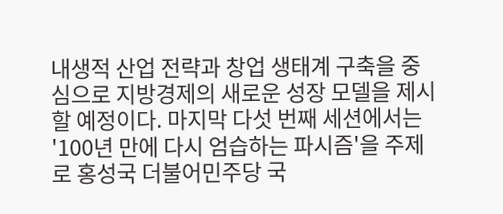내생적 산업 전략과 창업 생태계 구축을 중심으로 지방경제의 새로운 성장 모델을 제시할 예정이다. 마지막 다섯 번째 세션에서는 '100년 만에 다시 엄습하는 파시즘'을 주제로 홍성국 더불어민주당 국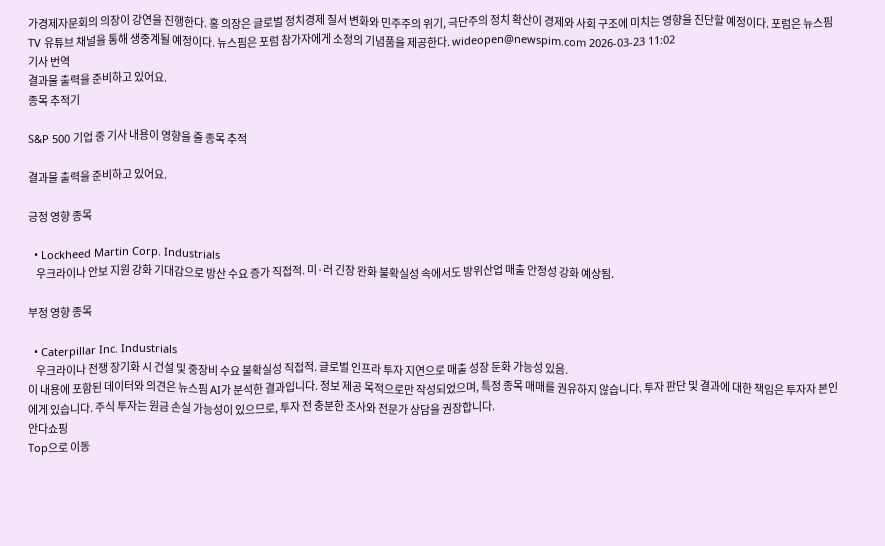가경제자문회의 의장이 강연을 진행한다. 홍 의장은 글로벌 정치경제 질서 변화와 민주주의 위기, 극단주의 정치 확산이 경제와 사회 구조에 미치는 영향을 진단할 예정이다. 포럼은 뉴스핌TV 유튜브 채널을 통해 생중계될 예정이다. 뉴스핌은 포럼 참가자에게 소정의 기념품을 제공한다. wideopen@newspim.com 2026-03-23 11:02
기사 번역
결과물 출력을 준비하고 있어요.
종목 추적기

S&P 500 기업 중 기사 내용이 영향을 줄 종목 추적

결과물 출력을 준비하고 있어요.

긍정 영향 종목

  • Lockheed Martin Corp. Industrials
    우크라이나 안보 지원 강화 기대감으로 방산 수요 증가 직접적. 미·러 긴장 완화 불확실성 속에서도 방위산업 매출 안정성 강화 예상됨.

부정 영향 종목

  • Caterpillar Inc. Industrials
    우크라이나 전쟁 장기화 시 건설 및 중장비 수요 불확실성 직접적. 글로벌 인프라 투자 지연으로 매출 성장 둔화 가능성 있음.
이 내용에 포함된 데이터와 의견은 뉴스핌 AI가 분석한 결과입니다. 정보 제공 목적으로만 작성되었으며, 특정 종목 매매를 권유하지 않습니다. 투자 판단 및 결과에 대한 책임은 투자자 본인에게 있습니다. 주식 투자는 원금 손실 가능성이 있으므로, 투자 전 충분한 조사와 전문가 상담을 권장합니다.
안다쇼핑
Top으로 이동